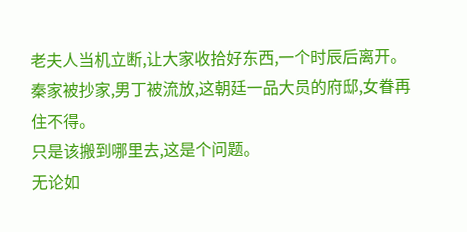老夫人当机立断,让大家收拾好东西,一个时辰后离开。
秦家被抄家,男丁被流放,这朝廷一品大员的府邸,女眷再住不得。
只是该搬到哪里去,这是个问题。
无论如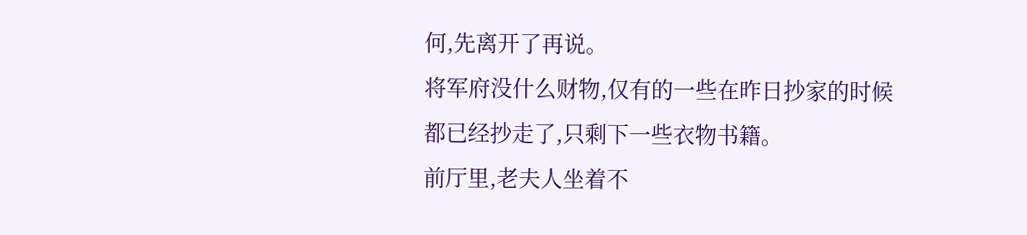何,先离开了再说。
将军府没什么财物,仅有的一些在昨日抄家的时候都已经抄走了,只剩下一些衣物书籍。
前厅里,老夫人坐着不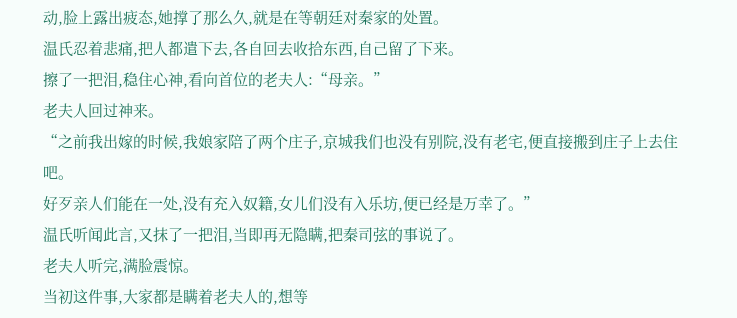动,脸上露出疲态,她撑了那么久,就是在等朝廷对秦家的处置。
温氏忍着悲痛,把人都遣下去,各自回去收拾东西,自己留了下来。
擦了一把泪,稳住心神,看向首位的老夫人:“母亲。”
老夫人回过神来。
“之前我出嫁的时候,我娘家陪了两个庄子,京城我们也没有别院,没有老宅,便直接搬到庄子上去住吧。
好歹亲人们能在一处,没有充入奴籍,女儿们没有入乐坊,便已经是万幸了。”
温氏听闻此言,又抹了一把泪,当即再无隐瞒,把秦司弦的事说了。
老夫人听完,满脸震惊。
当初这件事,大家都是瞒着老夫人的,想等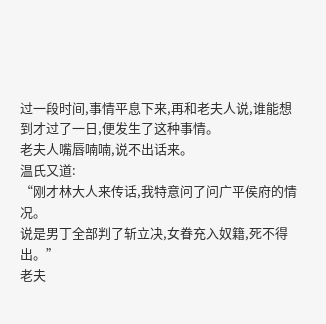过一段时间,事情平息下来,再和老夫人说,谁能想到才过了一日,便发生了这种事情。
老夫人嘴唇喃喃,说不出话来。
温氏又道:
“刚才林大人来传话,我特意问了问广平侯府的情况。
说是男丁全部判了斩立决,女眷充入奴籍,死不得出。”
老夫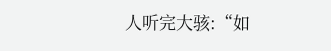人听完大骇:“如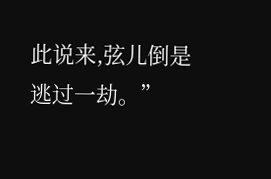此说来,弦儿倒是逃过一劫。”